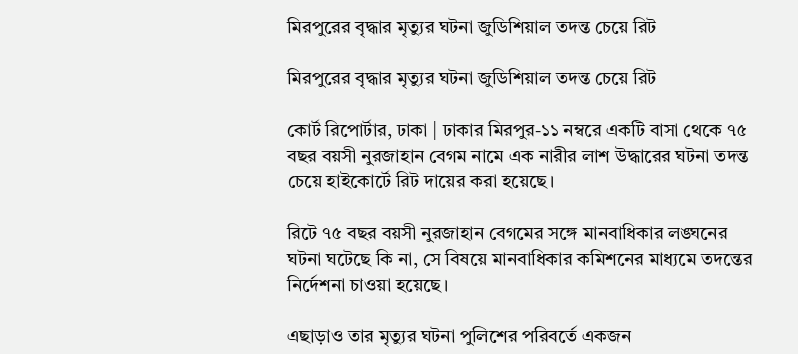মিরপুরের বৃদ্ধার মৃত্যুর ঘটনা জুডিশিয়াল তদন্ত চেয়ে রিট

মিরপুরের বৃদ্ধার মৃত্যুর ঘটনা জুডিশিয়াল তদন্ত চেয়ে রিট

কোর্ট রিপোর্টার, ঢাকা | ঢাকার মিরপুর-১১ নম্বরে একটি বাসা থেকে ৭৫ বছর বয়সী নুরজাহান বেগম নামে এক নারীর লাশ উদ্ধারের ঘটনা তদন্ত চেয়ে হাইকোর্টে রিট দায়ের করা হয়েছে।

রিটে ৭৫ বছর বয়সী নুরজাহান বেগমের সঙ্গে মানবাধিকার লঙ্ঘনের ঘটনা ঘটেছে কি না, সে বিষয়ে মানবাধিকার কমিশনের মাধ্যমে তদন্তের নির্দেশনা চাওয়া হয়েছে।

এছাড়াও তার মৃত্যুর ঘটনা পুলিশের পরিবর্তে একজন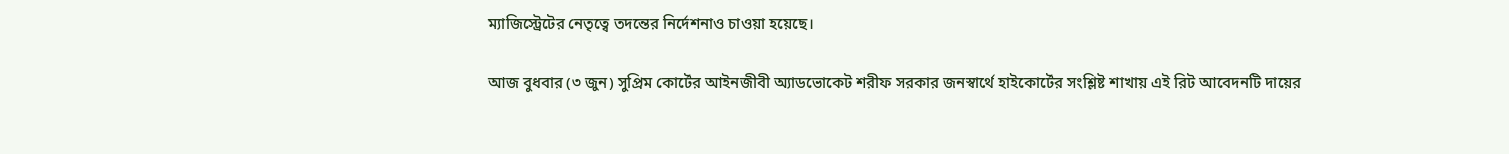ম্যাজিস্ট্রেটের নেতৃত্বে তদন্তের নির্দেশনাও চাওয়া হয়েছে।

আজ বুধবার (৩ জুন) সুপ্রিম কোর্টের আইনজীবী অ্যাডভোকেট শরীফ সরকার জনস্বার্থে হাইকোর্টের সংশ্লিষ্ট শাখায় এই রিট আবেদনটি দায়ের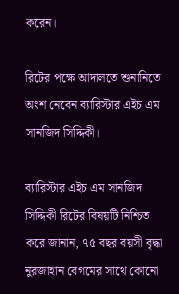করেন।

রিটের পক্ষে আদালতে শুনানিতে অংশ নেবেন ব্যারিস্টার এইচ এম সানজিদ সিদ্দিকী।

ব্যারিস্টার এইচ এম সানজিদ সিদ্দিকী রিটের বিষয়টি নিশ্চিত করে জানান, ৭৫ বছর বয়সী বৃদ্ধা নুরজাহান বেগমের সাথে কোনো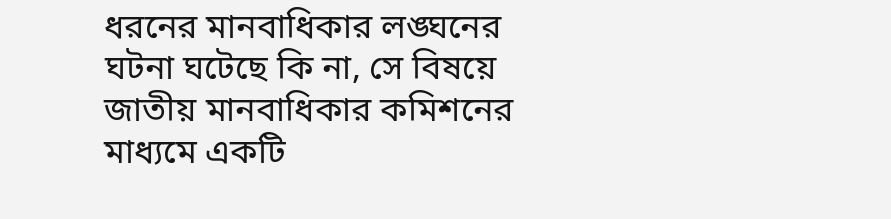ধরনের মানবাধিকার লঙ্ঘনের ঘটনা ঘটেছে কি না, সে বিষয়ে জাতীয় মানবাধিকার কমিশনের মাধ্যমে একটি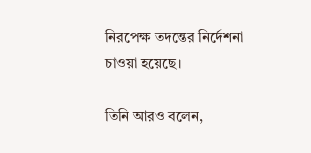নিরপেক্ষ তদন্তের নির্দেশনা চাওয়া হয়েছে।

তিনি আরও বলেন,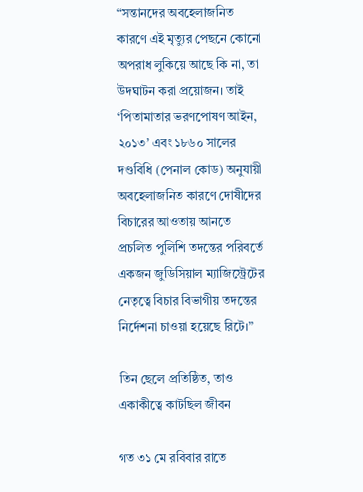“সন্তানদের অবহেলাজনিত কারণে এই মৃত্যুর পেছনে কোনো অপরাধ লুকিয়ে আছে কি না, তা উদঘাটন করা প্রয়োজন। তাই ‘পিতামাতার ভরণপোষণ আইন, ২০১৩’ এবং ১৮৬০ সালের দণ্ডবিধি (পেনাল কোড) অনুযায়ী অবহেলাজনিত কারণে দোষীদের বিচারের আওতায় আনতে প্রচলিত পুলিশি তদন্তের পরিবর্তে একজন জুডিসিয়াল ম্যাজিস্ট্রেটের নেতৃত্বে বিচার বিভাগীয় তদন্তের নির্দেশনা চাওয়া হয়েছে রিটে।”

তিন ছেলে প্রতিষ্ঠিত, তাও একাকীত্বে কাটছিল জীবন

গত ৩১ মে রবিবার রাতে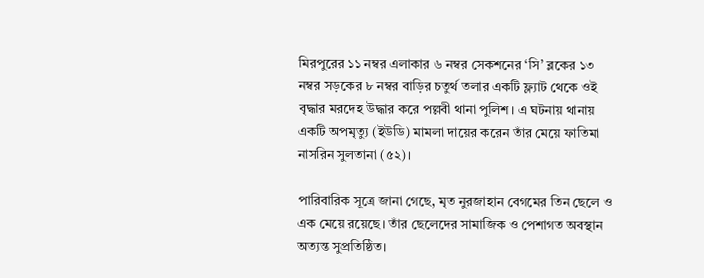মিরপুরের ১১ নম্বর এলাকার ৬ নম্বর সেকশনের ‘সি’ ব্লকের ১৩ নম্বর সড়কের ৮ নম্বর বাড়ির চতুর্থ তলার একটি ফ্ল্যাট থেকে ওই বৃদ্ধার মরদেহ উদ্ধার করে পল্লবী থানা পুলিশ। এ ঘটনায় থানায় একটি অপমৃত্যু (ইউডি) মামলা দায়ের করেন তাঁর মেয়ে ফাতিমা নাসরিন সুলতানা (৫২)।

পারিবারিক সূত্রে জানা গেছে, মৃত নুরজাহান বেগমের তিন ছেলে ও এক মেয়ে রয়েছে। তাঁর ছেলেদের সামাজিক ও পেশাগত অবস্থান অত্যন্ত সুপ্রতিষ্ঠিত।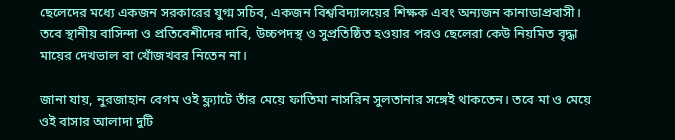ছেলেদের মধ্যে একজন সরকারের যুগ্ম সচিব, একজন বিশ্ববিদ্যালয়ের শিক্ষক এবং অন্যজন কানাডাপ্রবাসী। তবে স্থানীয় বাসিন্দা ও প্রতিবেশীদের দাবি, উচ্চপদস্থ ও সুপ্রতিষ্ঠিত হওয়ার পরও ছেলেরা কেউ নিয়মিত বৃদ্ধা মায়ের দেখভাল বা খোঁজখবর নিতেন না।

জানা যায়, নুরজাহান বেগম ওই ফ্ল্যাটে তাঁর মেয়ে ফাতিমা নাসরিন সুলতানার সঙ্গেই থাকতেন। তবে মা ও মেয়ে ওই বাসার আলাদা দুটি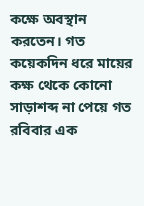কক্ষে অবস্থান করতেন। গত কয়েকদিন ধরে মায়ের কক্ষ থেকে কোনো সাড়াশব্দ না পেয়ে গত রবিবার এক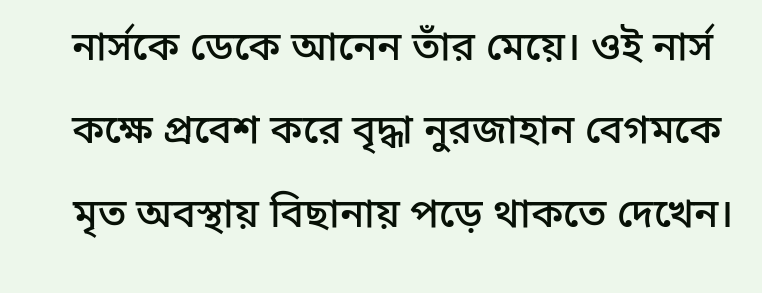নার্সকে ডেকে আনেন তাঁর মেয়ে। ওই নার্স কক্ষে প্রবেশ করে বৃদ্ধা নুরজাহান বেগমকে মৃত অবস্থায় বিছানায় পড়ে থাকতে দেখেন।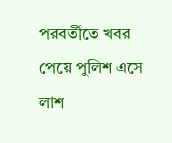পরবর্তীতে খবর পেয়ে পুলিশ এসে লাশ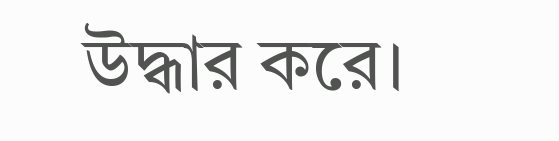উদ্ধার করে।